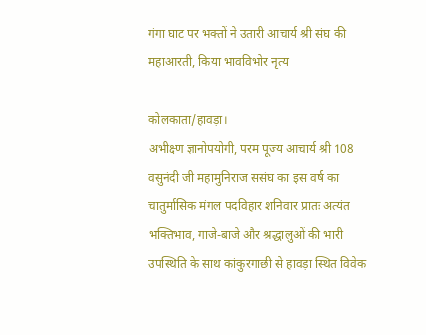गंगा घाट पर भक्तों ने उतारी आचार्य श्री संघ की महाआरती, किया भावविभोर नृत्य

कोलकाता/हावड़ा।
अभीक्ष्ण ज्ञानोपयोगी, परम पूज्य आचार्य श्री 108 वसुनंदी जी महामुनिराज ससंघ का इस वर्ष का चातुर्मासिक मंगल पदविहार शनिवार प्रातः अत्यंत भक्तिभाव, गाजे-बाजे और श्रद्धालुओं की भारी उपस्थिति के साथ कांकुरगाछी से हावड़ा स्थित विवेक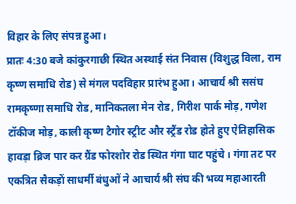विहार के लिए संपन्न हुआ।
प्रातः 4:30 बजे कांकुरगाछी स्थित अस्थाई संत निवास (विशुद्ध विला, राम कृष्ण समाधि रोड) से मंगल पदविहार प्रारंभ हुआ। आचार्य श्री ससंघ रामकृष्णा समाधि रोड, मानिकतला मेन रोड, गिरीश पार्क मोड़, गणेश टॉकीज मोड़, काली कृष्ण टैगोर स्ट्रीट और स्ट्रैंड रोड होते हुए ऐतिहासिक हावड़ा ब्रिज पार कर ग्रैंड फोरशोर रोड स्थित गंगा घाट पहुंचे। गंगा तट पर एकत्रित सैकड़ों साधर्मी बंधुओं ने आचार्य श्री संघ की भव्य महाआरती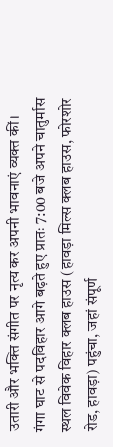उतारी और भक्ति संगीत पर नृत्य कर अपनी भावनाएं व्यक्त कीं।
गंगा घाट से पदविहार आगे बढ़ते हुए प्रातः 7:00 बजे अपने चातुर्मास स्थल विवेक विहार क्लब हाउस (हावड़ा मिल्स क्लब हाउस, फोरशोर रोड, हावड़ा) पहुंचा, जहां संपूर्ण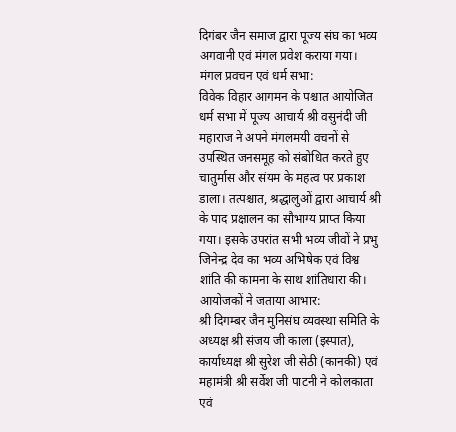दिगंबर जैन समाज द्वारा पूज्य संघ का भव्य अगवानी एवं मंगल प्रवेश कराया गया।
मंगल प्रवचन एवं धर्म सभा:
विवेक विहार आगमन के पश्चात आयोजित धर्म सभा में पूज्य आचार्य श्री वसुनंदी जी महाराज ने अपने मंगलमयी वचनों से उपस्थित जनसमूह को संबोधित करते हुए चातुर्मास और संयम के महत्व पर प्रकाश डाला। तत्पश्चात, श्रद्धालुओं द्वारा आचार्य श्री के पाद प्रक्षालन का सौभाग्य प्राप्त किया गया। इसके उपरांत सभी भव्य जीवों ने प्रभु जिनेन्द्र देव का भव्य अभिषेक एवं विश्व शांति की कामना के साथ शांतिधारा की।
आयोजकों ने जताया आभार:
श्री दिगम्बर जैन मुनिसंघ व्यवस्था समिति के अध्यक्ष श्री संजय जी काला (इस्पात), कार्याध्यक्ष श्री सुरेश जी सेठी (कानकी) एवं महामंत्री श्री सर्वेश जी पाटनी ने कोलकाता एवं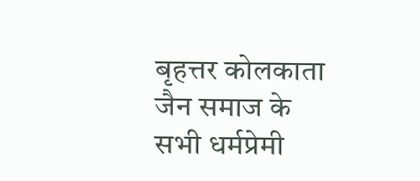बृहत्तर कोलकाता जैन समाज के सभी धर्मप्रेमी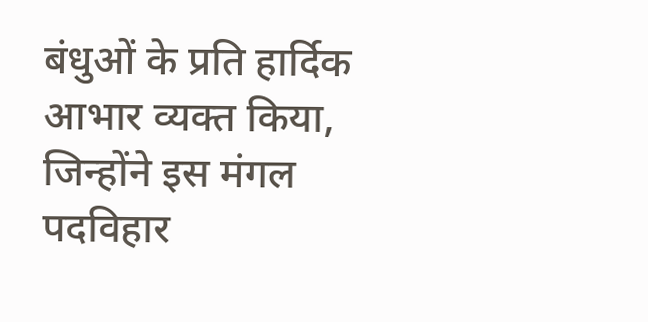बंधुओं के प्रति हार्दिक आभार व्यक्त किया, जिन्होंने इस मंगल पदविहार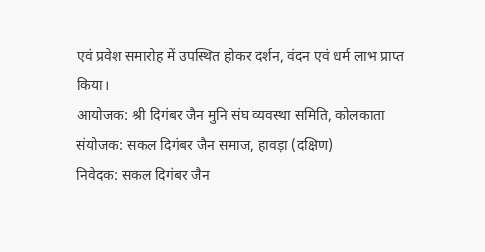एवं प्रवेश समारोह में उपस्थित होकर दर्शन, वंदन एवं धर्म लाभ प्राप्त किया।
आयोजक: श्री दिगंबर जैन मुनि संघ व्यवस्था समिति, कोलकाता
संयोजक: सकल दिगंबर जैन समाज, हावड़ा (दक्षिण)
निवेदक: सकल दिगंबर जैन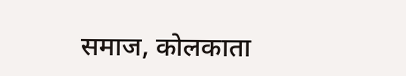समाज, कोलकाता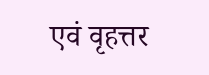एवं वृहत्तर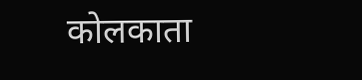कोलकाता